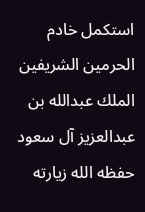استكمل خادم الحرمين الشريفين الملك عبدالله بن عبدالعزيز آل سعود حفظه الله زيارته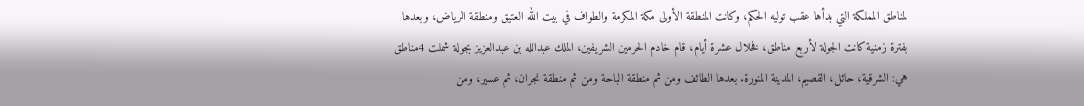لمناطق المملكة التي بدأها عقب توليه الحكم، وكانت المنطقة الأولى مكة المكرمة والطواف في بيت الله العتيق ومنطقة الرياض، وبعدها بفترة زمنية كانت الجولة لأربع مناطق، فخلال عشرة أيام، قام خادم الحرمين الشريفين، الملك عبدالله بن عبدالعزيز بجولة شملت 4مناطق هي: الشرقية، حائل، القصيم، المدينة المنورة. بعدها الطائف ومن ثم منطقة الباحة ومن ثم منطقة نجران، ثم عسير، ومن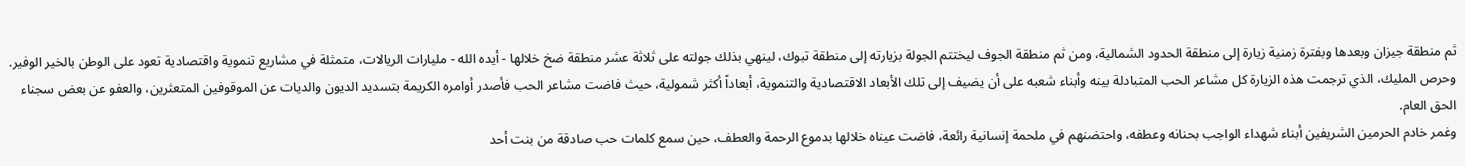ثم منطقة جيزان وبعدها وبفترة زمنية زيارة إلى منطقة الحدود الشمالية، ومن ثم منطقة الجوف ليختتم الجولة بزيارته إلى منطقة تبوك، لينهي بذلك جولته على ثلاثة عشر منطقة ضخ خلالها - أيده الله - مليارات الريالات، متمثلة في مشاريع تنموية واقتصادية تعود على الوطن بالخير الوفير.
وحرص المليك، الذي ترجمت هذه الزيارة كل مشاعر الحب المتبادلة بينه وأبناء شعبه على أن يضيف إلى تلك الأبعاد الاقتصادية والتنموية، أبعاداً أكثر شمولية، حيث فاضت مشاعر الحب فأصدر أوامره الكريمة بتسديد الديون والديات عن الموقوفين المتعثرين، والعفو عن بعض سجناء الحق العام.
وغمر خادم الحرمين الشريفين أبناء شهداء الواجب بحنانه وعطفه، واحتضنهم في ملحمة إنسانية رائعة، فاضت عيناه خلالها بدموع الرحمة والعطف، حين سمع كلمات حب صادقة من بنت أحد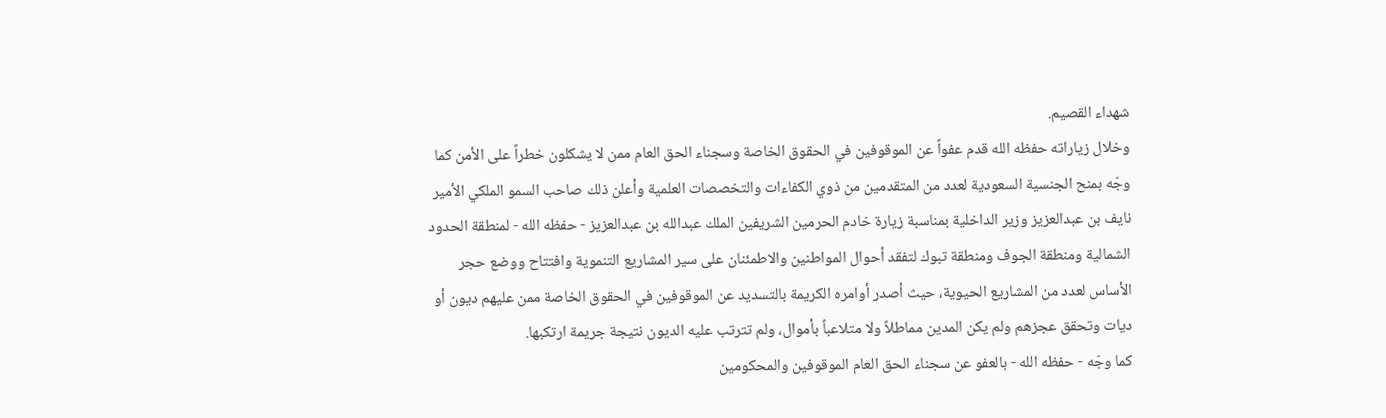شهداء القصيم.
وخلال زياراته حفظه الله قدم عفواً عن الموقوفين في الحقوق الخاصة وسجناء الحق العام ممن لا يشكلون خطراً على الأمن كما وجّه بمنح الجنسية السعودية لعدد من المتقدمين من ذوي الكفاءات والتخصصات العلمية وأعلن ذلك صاحب السمو الملكي الأمير نايف بن عبدالعزيز وزير الداخلية بمناسبة زيارة خادم الحرمين الشريفين الملك عبدالله بن عبدالعزيز - حفظه الله - لمنطقة الحدود الشمالية ومنطقة الجوف ومنطقة تبوك لتفقد أحوال المواطنين والاطمئنان على سير المشاريع التنموية وافتتاح ووضع حجر الأساس لعدد من المشاريع الحيوية، حيث أصدر أوامره الكريمة بالتسديد عن الموقوفين في الحقوق الخاصة ممن عليهم ديون أو ديات وتحقق عجزهم ولم يكن المدين مماطلاً ولا متلاعباً بأموال، ولم تترتب عليه الديون نتيجة جريمة ارتكبها.
كما وجّه - حفظه الله - بالعفو عن سجناء الحق العام الموقوفين والمحكومين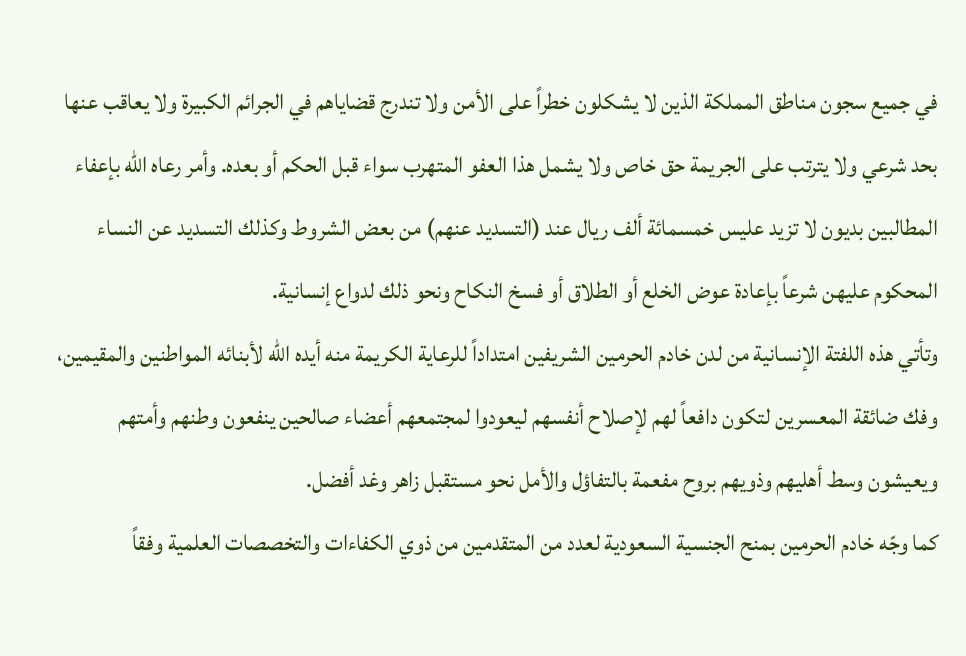في جميع سجون مناطق المملكة الذين لا يشكلون خطراً على الأمن ولا تندرج قضاياهم في الجرائم الكبيرة ولا يعاقب عنها بحد شرعي ولا يترتب على الجريمة حق خاص ولا يشمل هذا العفو المتهرب سواء قبل الحكم أو بعده. وأمر رعاه الله بإعفاء المطالبين بديون لا تزيد عليس خمسمائة ألف ريال عند (التسديد عنهم) من بعض الشروط وكذلك التسديد عن النساء المحكوم عليهن شرعاً بإعادة عوض الخلع أو الطلاق أو فسخ النكاح ونحو ذلك لدواع إنسانية.
وتأتي هذه اللفتة الإنسانية من لدن خادم الحرمين الشريفين امتداداً للرعاية الكريمة منه أيده الله لأبنائه المواطنين والمقيمين، وفك ضائقة المعسرين لتكون دافعاً لهم لإصلاح أنفسهم ليعودوا لمجتمعهم أعضاء صالحين ينفعون وطنهم وأمتهم ويعيشون وسط أهليهم وذويهم بروح مفعمة بالتفاؤل والأمل نحو مستقبل زاهر وغد أفضل.
كما وجّه خادم الحرمين بمنح الجنسية السعودية لعدد من المتقدمين من ذوي الكفاءات والتخصصات العلمية وفقاً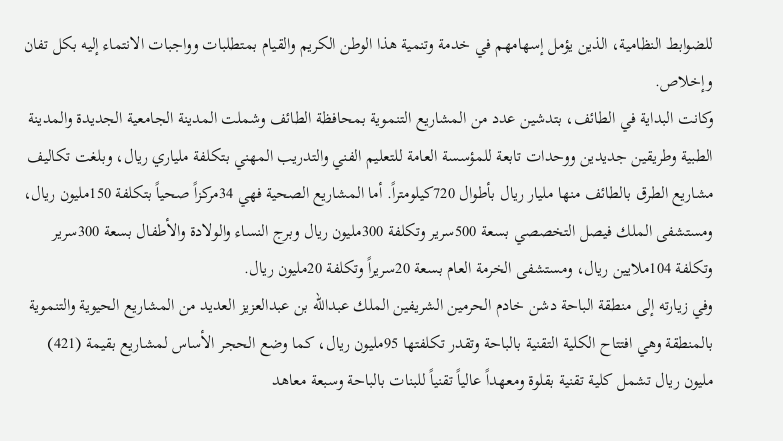للضوابط النظامية، الذين يؤمل إسهامهم في خدمة وتنمية هذا الوطن الكريم والقيام بمتطلبات وواجبات الانتماء إليه بكل تفان وإخلاص.
وكانت البداية في الطائف، بتدشين عدد من المشاريع التنموية بمحافظة الطائف وشملت المدينة الجامعية الجديدة والمدينة الطبية وطريقين جديدين ووحدات تابعة للمؤسسة العامة للتعليم الفني والتدريب المهني بتكلفة ملياري ريال، وبلغت تكاليف مشاريع الطرق بالطائف منها مليار ريال بأطوال 720كيلومتراً. أما المشاريع الصحية فهي 34مركزاً صحياً بتكلفة 150مليون ريال، ومستشفى الملك فيصل التخصصي بسعة 500سرير وتكلفة 300مليون ريال وبرج النساء والولادة والأطفال بسعة 300سرير وتكلفة 104ملايين ريال، ومستشفى الخرمة العام بسعة 20سريراً وتكلفة 20مليون ريال.
وفي زيارته إلى منطقة الباحة دشن خادم الحرمين الشريفين الملك عبدالله بن عبدالعزيز العديد من المشاريع الحيوية والتنموية بالمنطقة وهي افتتاح الكلية التقنية بالباحة وتقدر تكلفتها 95مليون ريال، كما وضع الحجر الأساس لمشاريع بقيمة (421) مليون ريال تشمل كلية تقنية بقلوة ومعهداً عالياً تقنياً للبنات بالباحة وسبعة معاهد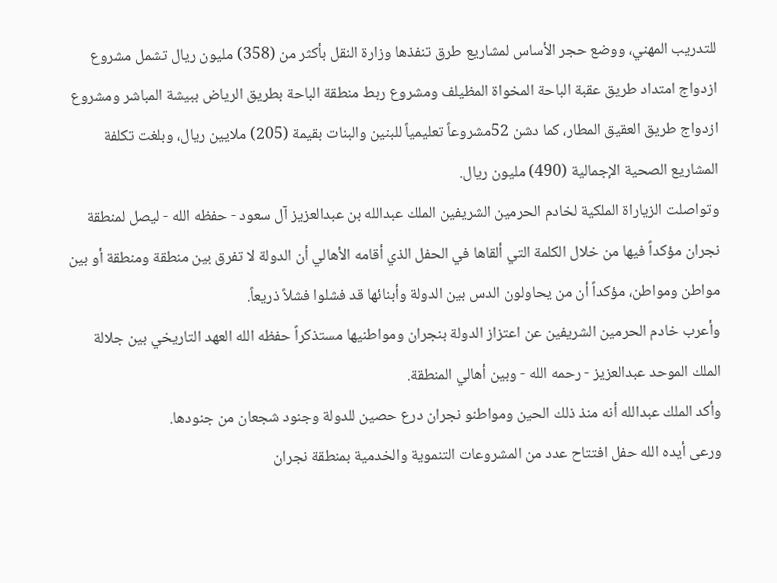للتدريب المهني، ووضع حجر الأساس لمشاريع طرق تنفذها وزارة النقل بأكثر من (358) مليون ريال تشمل مشروع ازدواج امتداد طريق عقبة الباحة المخواة المظيلف ومشروع ربط منطقة الباحة بطريق الرياض ببيشة المباشر ومشروع ازدواج طريق العقيق المطار، كما دشن 52مشروعاً تعليمياً للبنين والبنات بقيمة (205) ملايين ريال، وبلغت تكلفة المشاريع الصحية الإجمالية (490) مليون ريال.
وتواصلت الزياراة الملكية لخادم الحرمين الشريفين الملك عبدالله بن عبدالعزيز آل سعود - حفظه الله - ليصل لمنطقة نجران مؤكداً فيها من خلال الكلمة التي ألقاها في الحفل الذي أقامه الأهالي أن الدولة لا تفرق بين منطقة ومنطقة أو بين مواطن ومواطن، مؤكداً أن من يحاولون الدس بين الدولة وأبنائها قد فشلوا فشلاً ذريعاً.
وأعرب خادم الحرمين الشريفين عن اعتزاز الدولة بنجران ومواطنيها مستذكراً حفظه الله العهد التاريخي بين جلالة الملك الموحد عبدالعزيز - رحمه الله - وبين أهالي المنطقة.
وأكد الملك عبدالله أنه منذ ذلك الحين ومواطنو نجران درع حصين للدولة وجنود شجعان من جنودها.
ورعى أيده الله حفل افتتاح عدد من المشروعات التنموية والخدمية بمنطقة نجران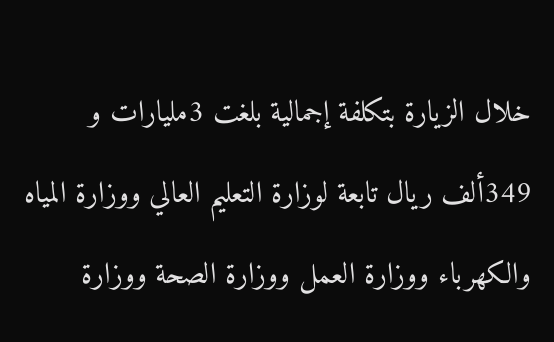خلال الزيارة بتكلفة إجمالية بلغت 3مليارات و 349ألف ريال تابعة لوزارة التعليم العالي ووزارة المياه والكهرباء ووزارة العمل ووزارة الصحة ووزارة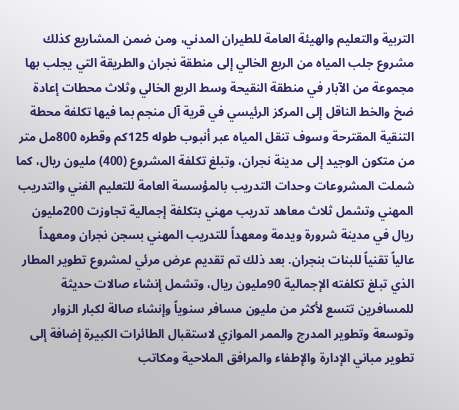التربية والتعليم والهيئة العامة للطيران المدني، ومن ضمن المشاريع كذلك مشروع جلب المياه من الربع الخالي إلى منطقة نجران والطريقة التي يجلب بها مجموعة من الآبار في منطقة النقيحة وسط الربع الخالي وثلاث محطات إعادة ضخ والخط الناقل إلى المركز الرئيسي في قرية آل منجم بما فيها تكلفة محطة التنقية المقترحة وسوف تنقل المياه عبر أنبوب طوله 125كم وقطره 800مل متر من متكون الوجيد إلى مدينة نجران، وتبلغ تكلفة المشروع (400) مليون ريال، كما شملت المشروعات وحدات التدريب بالمؤسسة العامة للتعليم الفني والتدريب المهني وتشمل ثلاث معاهد تدريب مهني بتكلفة إجمالية تجاوزت 200مليون ريال في مدينة شرورة ويدمة ومعهداً للتدريب المهني بسجن نجران ومعهداً عالياً تقنياً للبنات بنجران. بعد ذلك تم تقديم عرض مرئي لمشروع تطوير المطار الذي تبلغ تكلفته الإجمالية 90مليون ريال، وتشمل إنشاء صالات حديثة للمسافرين تتسع لأكثر من مليون مسافر سنوياً وإنشاء صالة لكبار الزوار وتوسعة وتطوير المدرج والممر الموازي لاستقبال الطائرات الكبيرة إضافة إلى تطوير مباني الإدارة والإطفاء والمرافق الملاحية ومكاتب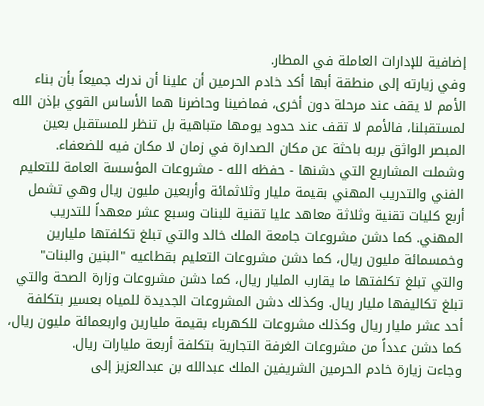إضافية للإدارات العاملة في المطار.
وفي زيارته إلى منطقة أبها أكد خادم الحرمين أن علينا أن ندرك جميعاً بأن بناء الأمم لا يقف عند مرحلة دون أخرى، فماضينا وحاضرنا هما الأساس القوي بإذن الله لمستقبلنا، فالأمم لا تقف عند حدود يومها متباهية بل تنظر للمستقبل بعين المبصر الواثق بربه باحثة عن مكان الصدارة في زمان لا مكان فيه للضعفاء.
وشملت المشاريع التي دشنها - حفظه الله - مشروعات المؤسسة العامة للتعليم الفني والتدريب المهني بقيمة مليار وثلاثمائة وأربعين مليون ريال وهي تشمل أربع كليات تقنية وثلاثة معاهد عليا تقنية للبنات وسبع عشر معهداً للتدريب المهني. كما دشن مشروعات جامعة الملك خالد والتي تبلغ تكلفتها مليارين وخمسمائة مليون ريال، كما دشن مشروعات التعليم بقطاعيه "البنين والبنات" والتي تبلغ تكلفتها ما يقارب المليار ريال، كما دشن مشروعات وزارة الصحة والتي تبلغ تكاليفها مليار ريال. وكذلك دشن المشروعات الجديدة للمياه بعسير بتكلفة أحد عشر مليار ريال وكذلك مشروعات للكهرباء بقيمة مليارين واربعمائة مليون ريال، كما دشن عدداً من مشروعات الغرفة التجارية بتكلفة أربعة مليارات ريال.
وجاءت زيارة خادم الحرمين الشريفين الملك عبدالله بن عبدالعزيز إلى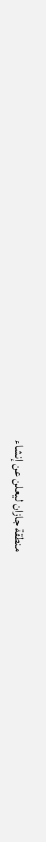منطقة جازان ليعلن عن إنشاء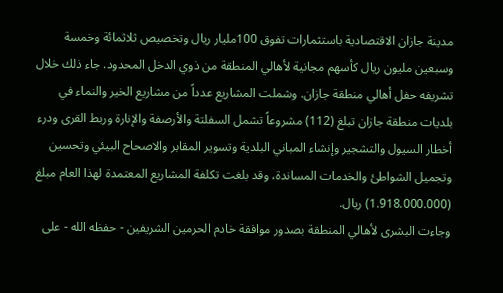مدينة جازان الاقتصادية باستثمارات تفوق 100مليار ريال وتخصيص ثلاثمائة وخمسة وسبعين مليون ريال كأسهم مجانية لأهالي المنطقة من ذوي الدخل المحدود. جاء ذلك خلال تشريفه حفل أهالي منطقة جازان. وشملت المشاريع عدداً من مشاريع الخير والنماء في بلديات منطقة جازان تبلغ (112) مشروعاً تشمل السفلتة والأرصفة والإنارة وربط القرى ودرء أخطار السيول والتشجير وإنشاء المباني البلدية وتسوير المقابر والاصحاح البيئي وتحسين وتجميل الشواطئ والخدمات المساندة، وقد بلغت تكلفة المشاريع المعتمدة لهذا العام مبلغ (1.918.000.000) ريال.
وجاءت البشرى لأهالي المنطقة بصدور موافقة خادم الحرمين الشريفين - حفظه الله - على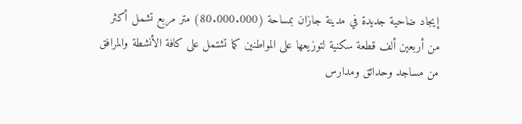إيجاد ضاحية جديدة في مدينة جازان بمساحة (80.000.000) متر مربع تشمل أكثر من أربعين ألف قطعة سكنية لتوزيعها على المواطنين كما تشتمل على كافة الأنشطة والمرافق من مساجد وحدائق ومدارس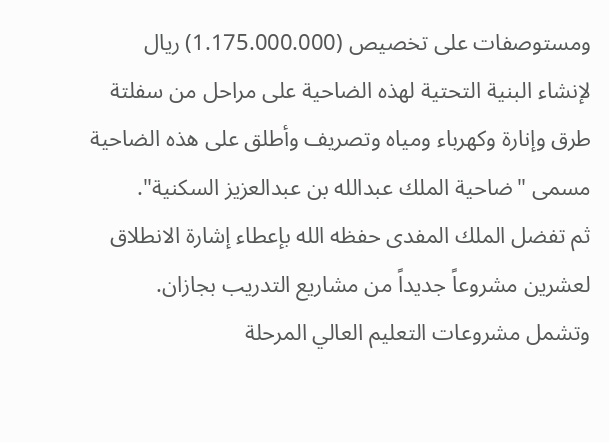ومستوصفات على تخصيص (1.175.000.000) ريال لإنشاء البنية التحتية لهذه الضاحية على مراحل من سفلتة طرق وإنارة وكهرباء ومياه وتصريف وأطلق على هذه الضاحية مسمى "ضاحية الملك عبدالله بن عبدالعزيز السكنية".
ثم تفضل الملك المفدى حفظه الله بإعطاء إشارة الانطلاق لعشرين مشروعاً جديداً من مشاريع التدريب بجازان. وتشمل مشروعات التعليم العالي المرحلة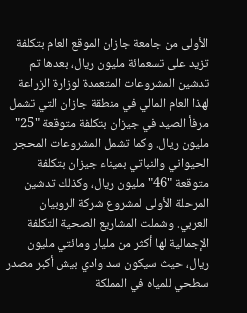الأولى من جامعة جازان الموقع العام بتكلفة تزيد على تسعمائة مليون ريال، بعدها تم تدشين المشروعات المتعمدة لوزارة الزراعة لهذا العام المالي في منطقة جازان التي تشمل مرفأ الصيد في جيزان بتكلفة متوقعة "25" مليون ريال. وكما تشمل المشروعات المحجر الحيواني والنباتي بميناء جيزان بتكلفة متوقعة "46" مليون ريال، وكذلك تدشين المرحلة الأولى لمشروع شركة الروبيان العربي. وشملت المشاريع الصحية التكلفة الإجمالية لها أكثر من مليار ومائتي مليون ريال، حيث سيكون سد وادي بيش أكبر مصدر سطحي للمياه في المملكة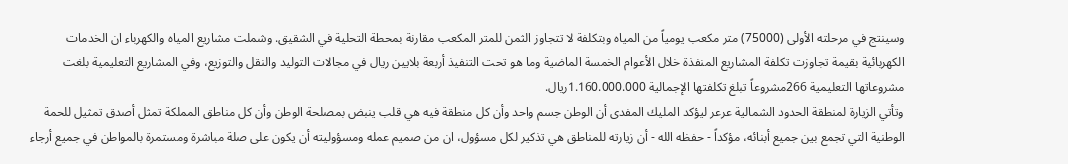وسينتج في مرحلته الأولى (75000) متر مكعب يومياً من المياه وبتكلفة لا تتجاوز الثمن للمتر المكعب مقارنة بمحطة التحلية في الشقيق. وشملت مشاريع المياه والكهرباء ان الخدمات الكهربائية بقيمة تجاوزت تكلفة المشاريع المنفذة خلال الأعوام الخمسة الماضية وما هو تحت التنفيذ أربعة بلايين ريال في مجالات التوليد والنقل والتوزيع، وفي المشاريع التعليمية بلغت مشروعاتها التعليمية 266مشروعاً تبلغ تكلفتها الإجمالية 1.160.000.000ريال.
وتأتي الزيارة لمنطقة الحدود الشمالية عرعر ليؤكد المليك المفدى أن الوطن جسم واحد وأن كل منطقة فيه هي قلب ينبض بمصلحة الوطن وأن كل مناطق المملكة تمثل أصدق تمثيل للحمة الوطنية التي تجمع بين جميع أبنائه، مؤكداً - حفظه الله - أن زيارته للمناطق هي تذكير لكل مسؤول، ان من صميم عمله ومسؤوليته أن يكون على صلة مباشرة ومستمرة بالمواطن في جميع أرجاء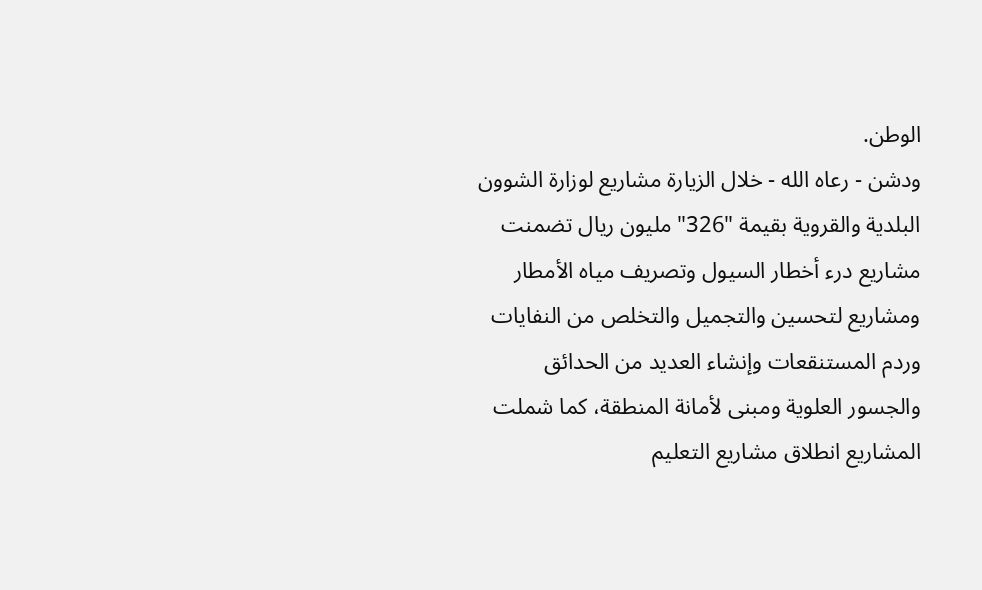الوطن.
ودشن - رعاه الله - خلال الزيارة مشاريع لوزارة الشوون البلدية والقروية بقيمة "326" مليون ريال تضمنت مشاريع درء أخطار السيول وتصريف مياه الأمطار ومشاريع لتحسين والتجميل والتخلص من النفايات وردم المستنقعات وإنشاء العديد من الحدائق والجسور العلوية ومبنى لأمانة المنطقة، كما شملت المشاريع انطلاق مشاريع التعليم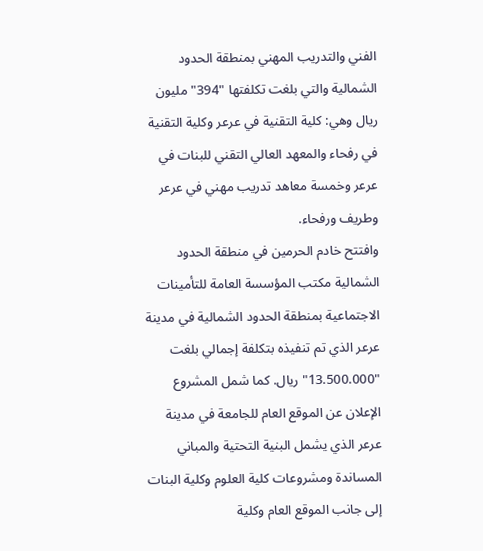الفني والتدريب المهني بمنطقة الحدود الشمالية والتي بلغت تكلفتها "394" مليون ريال وهي: كلية التقنية في عرعر وكلية التقنية في رفحاء والمعهد العالي التقني للبنات في عرعر وخمسة معاهد تدريب مهني في عرعر وطريف ورفحاء.
وافتتح خادم الحرمين في منطقة الحدود الشمالية مكتب المؤسسة العامة للتأمينات الاجتماعية بمنطقة الحدود الشمالية في مدينة عرعر الذي تم تنفيذه بتكلفة إجمالي بلغت "13.500.000" ريال. كما شمل المشروع الإعلان عن الموقع العام للجامعة في مدينة عرعر الذي يشمل البنية التحتية والمباني المساندة ومشروعات كلية العلوم وكلية البنات إلى جانب الموقع العام وكلية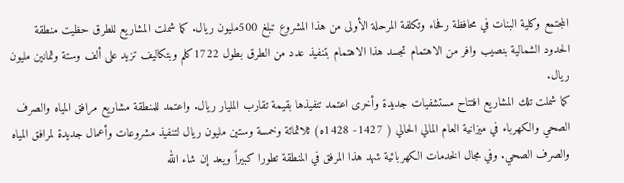المجتمع وكلية البنات في محافظة رفحاء وتكلفة المرحلة الأولى من هذا المشروع تبلغ 500مليون ريال. كما شملت المشاريع للطرق حظيت منطقة الحدود الشمالية بنصيب وافر من الاهتمام تجسد هذا الاهتمام بتنفيذ عدد من الطرق بطول 1722كلم وبتكاليف تزيد على ألف وستة وثمانين مليون ريال.
كما شملت تلك المشاريع افتتاح مستشفيات جديدة وأخرى اعتمد تنفيذها بقيمة تقارب المليار ريال. واعتمد للمنطقة مشاريع مرافق المياه والصرف الصحي والكهرباء في ميزانية العام المالي الحالي ( 1427- 1428ه) ثلاثمائة وخمسة وستين مليون ريال لتنفيذ مشروعات وأعمال جديدة لمرافق المياه والصرف الصحي. وفي مجال الخدمات الكهربائية شهد هذا المرفق في المنطقة تطورا كبيراً ويعد إن شاء الله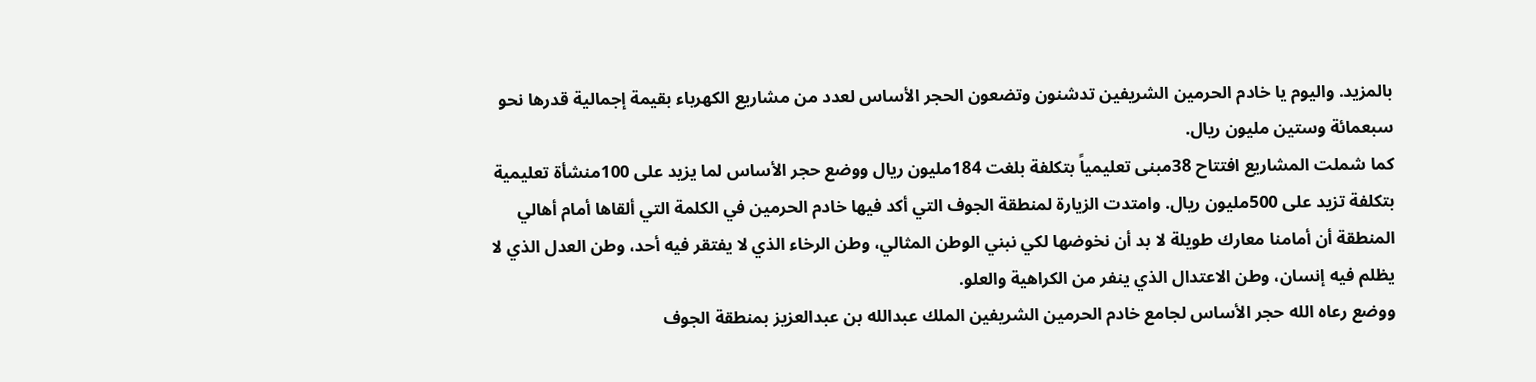بالمزيد. واليوم يا خادم الحرمين الشريفين تدشنون وتضعون الحجر الأساس لعدد من مشاريع الكهرباء بقيمة إجمالية قدرها نحو سبعمائة وستين مليون ريال.
كما شملت المشاريع افتتاح 38مبنى تعليمياً بتكلفة بلغت 184مليون ريال ووضع حجر الأساس لما يزيد على 100منشأة تعليمية بتكلفة تزيد على 500مليون ريال. وامتدت الزيارة لمنطقة الجوف التي أكد فيها خادم الحرمين في الكلمة التي ألقاها أمام أهالي المنطقة أن أمامنا معارك طويلة لا بد أن نخوضها لكي نبني الوطن المثالي، وطن الرخاء الذي لا يفتقر فيه أحد، وطن العدل الذي لا يظلم فيه إنسان، وطن الاعتدال الذي ينفر من الكراهية والعلو.
ووضع رعاه الله حجر الأساس لجامع خادم الحرمين الشريفين الملك عبدالله بن عبدالعزيز بمنطقة الجوف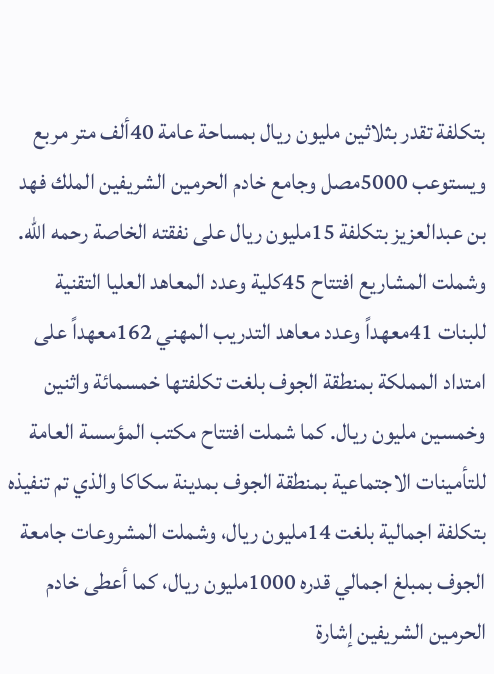بتكلفة تقدر بثلاثين مليون ريال بمساحة عامة 40ألف متر مربع ويستوعب 5000مصل وجامع خادم الحرمين الشريفين الملك فهد بن عبدالعزيز بتكلفة 15مليون ريال على نفقته الخاصة رحمه الله. وشملت المشاريع افتتاح 45كلية وعدد المعاهد العليا التقنية للبنات 41معهداً وعدد معاهد التدريب المهني 162معهداً على امتداد المملكة بمنطقة الجوف بلغت تكلفتها خمسمائة واثنين وخمسين مليون ريال. كما شملت افتتاح مكتب المؤسسة العامة للتأمينات الاجتماعية بمنطقة الجوف بمدينة سكاكا والذي تم تنفيذه بتكلفة اجمالية بلغت 14مليون ريال، وشملت المشروعات جامعة الجوف بمبلغ اجمالي قدره 1000مليون ريال، كما أعطى خادم الحرمين الشريفين إشارة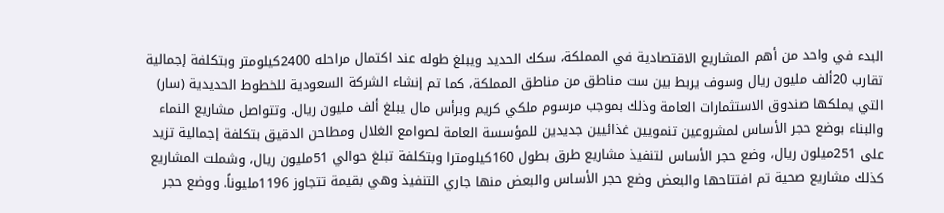البدء في واحد من أهم المشاريع الاقتصادية في المملكة، سكك الحديد ويبلغ طوله عند اكتمال مراحله 2400كيلومتر وبتكلفة إجمالية تقارب 20ألف مليون ريال وسوف يربط بين ست مناطق من مناطق المملكة، كما تم إنشاء الشركة السعودية للخطوط الحديدية (سار) التي يملكها صندوق الاستثمارات العامة وذلك بموجب مرسوم ملكي كريم وبرأس مال يبلغ ألف مليون ريال. وتتواصل مشاريع النماء والبناء بوضع حجر الأساس لمشروعين تنمويين غذائيين جديدين للمؤسسة العامة لصوامع الغلال ومطاحن الدقيق بتكلفة إجمالية تزيد على 251ميلون ريال، وضع حجر الأساس لتنفيذ مشاريع طرق بطول 160كيلومترا وبتكلفة تبلغ حوالي 51مليون ريال، وشملت المشاريع كذلك مشاريع صحية تم افتتاحها والبعض وضع حجر الأساس والبعض منها جاري التنفيذ وهي بقيمة تتجاوز 1196مليوناً. ووضع حجر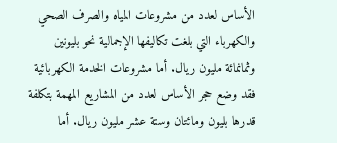الأساس لعدد من مشروعات المياه والصرف الصحي والكهرباء التي بلغت تكاليفها الإجمالية نحو بليونين وثمانمائة مليون ريال. أما مشروعات الخدمة الكهربائية فقد وضع حجر الأساس لعدد من المشاريع المهمة بتكلفة قدرها بليون ومائتان وستة عشر مليون ريال. أما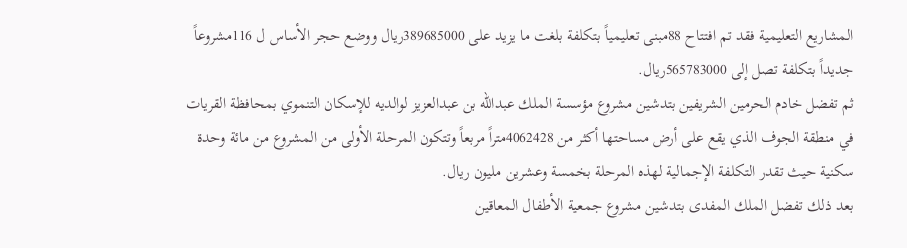المشاريع التعليمية فقد تم افتتاح 88مبنى تعليمياً بتكلفة بلغت ما يزيد على 389685000ريال ووضع حجر الأساس ل 116مشروعاً جديداً بتكلفة تصل إلى 565783000ريال.
ثم تفضل خادم الحرمين الشريفين بتدشين مشروع مؤسسة الملك عبدالله بن عبدالعزيز لوالديه للإسكان التنموي بمحافظة القريات في منطقة الجوف الذي يقع على أرض مساحتها أكثر من 4062428متراً مربعاً وتتكون المرحلة الأولى من المشروع من مائة وحدة سكنية حيث تقدر التكلفة الإجمالية لهذه المرحلة بخمسة وعشرين مليون ريال.
بعد ذلك تفضل الملك المفدى بتدشين مشروع جمعية الأطفال المعاقين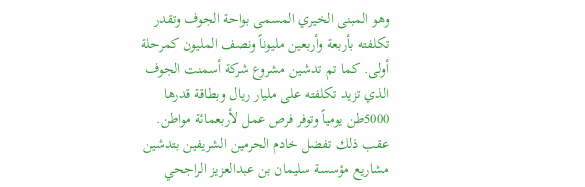وهو المبنى الخيري المسمى بواحة الجوف وتقدر تكلفته بأربعة وأربعين مليوناً ونصف المليون كمرحلة أولى. كما تم تدشين مشروع شركة أسمنت الجوف الذي تزيد تكلفته على مليار ريال وبطاقة قدرها 5000طن يومياً وتوفر فرص عمل لأربعمائة مواطن. عقب ذلك تفضل خادم الحرمين الشريفين بتدشين مشاريع مؤسسة سليمان بن عبدالعزيز الراجحي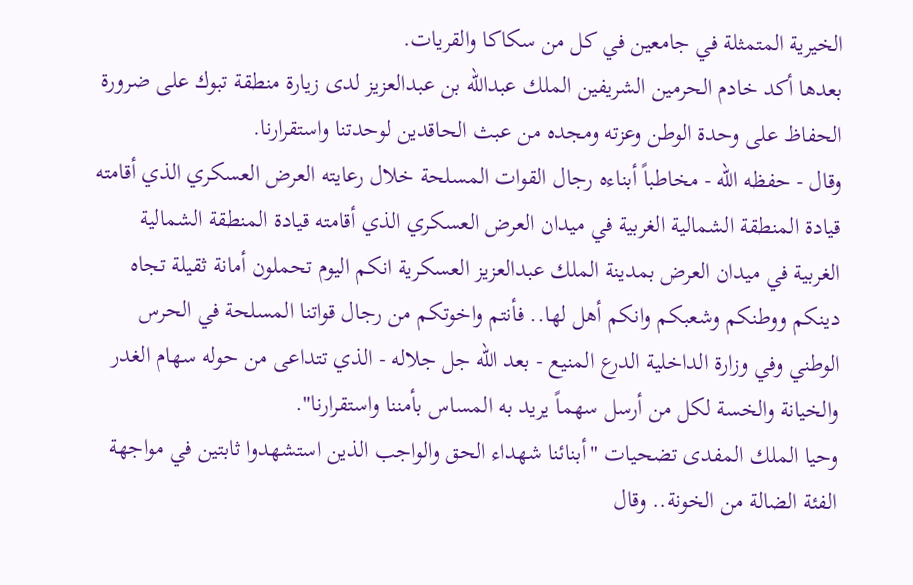الخيرية المتمثلة في جامعين في كل من سكاكا والقريات.
بعدها أكد خادم الحرمين الشريفين الملك عبدالله بن عبدالعزيز لدى زيارة منطقة تبوك على ضرورة الحفاظ على وحدة الوطن وعزته ومجده من عبث الحاقدين لوحدتنا واستقرارنا.
وقال - حفظه الله - مخاطباً أبناءه رجال القوات المسلحة خلال رعايته العرض العسكري الذي أقامته قيادة المنطقة الشمالية الغربية في ميدان العرض العسكري الذي أقامته قيادة المنطقة الشمالية الغربية في ميدان العرض بمدينة الملك عبدالعزيز العسكرية انكم اليوم تحملون أمانة ثقيلة تجاه دينكم ووطنكم وشعبكم وانكم أهل لها.. فأنتم واخوتكم من رجال قواتنا المسلحة في الحرس الوطني وفي وزارة الداخلية الدرع المنيع - بعد الله جل جلاله - الذي تتداعى من حوله سهام الغدر والخيانة والخسة لكل من أرسل سهماً يريد به المساس بأمننا واستقرارنا".
وحيا الملك المفدى تضحيات "أبنائنا شهداء الحق والواجب الذين استشهدوا ثابتين في مواجهة الفئة الضالة من الخونة.. وقال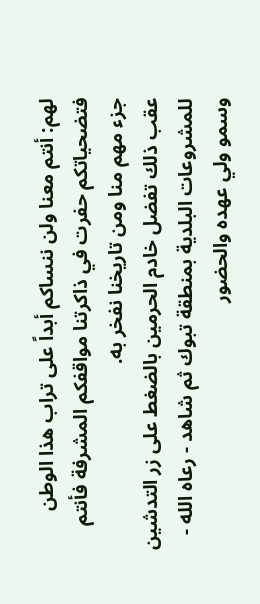لهم: أنتم معنا ولن ننساكم أبداً على تراب هذا الوطن فتضحياتكم حفرت في ذاكرتنا مواقفكم المشرفة فأنتم جزء مهم منا ومن تاريخنا نفخر به.
عقب ذلك تفضل خادم الحرمين بالضغط على زر التدشين للمشروعات البلدية بمنطقة تبوك ثم شاهد - رعاه الله - وسمو ولي عهده والحضور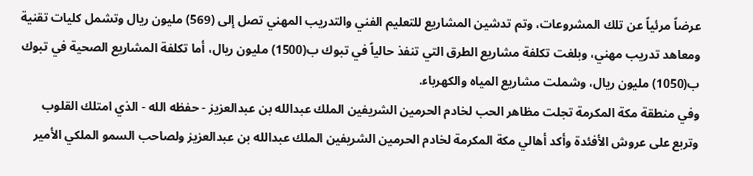عرضاً مرئياً عن تلك المشروعات، وتم تدشين المشاريع للتعليم الفني والتدريب المهني تصل إلى (569) مليون ريال وتشمل كليات تقنية ومعاهد تدريب مهني، وبلغت تكلفة مشاريع الطرق التي تنفذ حالياً في تبوك ب(1500) مليون ريال، أما تكلفة المشاريع الصحية في تبوك ب(1050) مليون ريال، وشملت مشاريع المياه والكهرباء.
وفي منطقة مكة المكرمة تجلت مظاهر الحب لخادم الحرمين الشريفين الملك عبدالله بن عبدالعزيز - حفظه الله - الذي امتلك القلوب وتربع على عروش الأفئدة وأكد أهالي مكة المكرمة لخادم الحرمين الشريفين الملك عبدالله بن عبدالعزيز ولصاحب السمو الملكي الأمير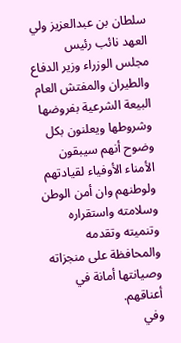سلطان بن عبدالعزيز ولي العهد نائب رئيس مجلس الوزراء وزير الدفاع والطيران والمفتش العام البيعة الشرعية بفروضها وشروطها ويعلنون بكل وضوح أنهم سيبقون الأمناء الأوفياء لقيادتهم ولوطنهم وان أمن الوطن وسلامته واستقراره وتنميته وتقدمه والمحافظة على منجزاته وصيانتها أمانة في أعناقهم.
وفي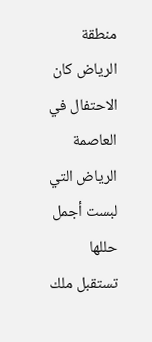منطقة الرياض كان الاحتفال في العاصمة الرياض التي لبست أجمل حللها تستقبل ملك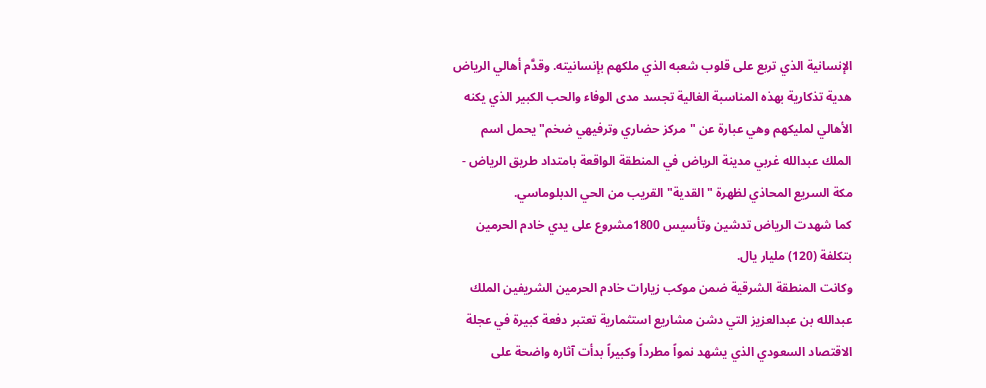الإنسانية الذي تربع على قلوب شعبه الذي ملكهم بإنسانيته. وقدَّم أهالي الرياض هدية تذكارية بهذه المناسبة الغالية تجسد مدى الوفاء والحب الكبير الذي يكنه الأهالي لمليكهم وهي عبارة عن "مركز حضاري وترفيهي ضخم" يحمل اسم الملك عبدالله غربي مدينة الرياض في المنطقة الواقعة بامتداد طريق الرياض - مكة السريع المحاذي لظهرة "القدية" القريب من الحي الدبلوماسي.
كما شهدت الرياض تدشين وتأسيس 1800مشروع على يدي خادم الحرمين بتكلفة (120) مليار يال.
وكانت المنطقة الشرقية ضمن موكب زيارات خادم الحرمين الشريفين الملك عبدالله بن عبدالعزيز التي دشن مشاريع استثمارية تعتبر دفعة كبيرة في عجلة الاقتصاد السعودي الذي يشهد نمواً مطرداً وكبيراً بدأت آثاره واضحة على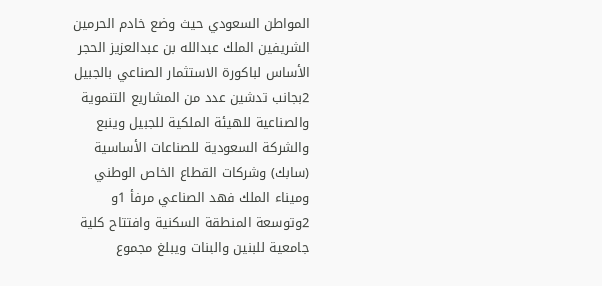المواطن السعودي حيث وضع خادم الحرمين الشريفين الملك عبدالله بن عبدالعزيز الحجر الأساس لباكورة الاستثمار الصناعي بالجبيل 2بجانب تدشين عدد من المشاريع التنموية والصناعية للهيئة الملكية للجبيل وينبع والشركة السعودية للصناعات الأساسية (سابك) وشركات القطاع الخاص الوطني وميناء الملك فهد الصناعي مرفأ 1و 2وتوسعة المنطقة السكنية وافتتاح كلية جامعية للبنين والبنات ويبلغ مجموع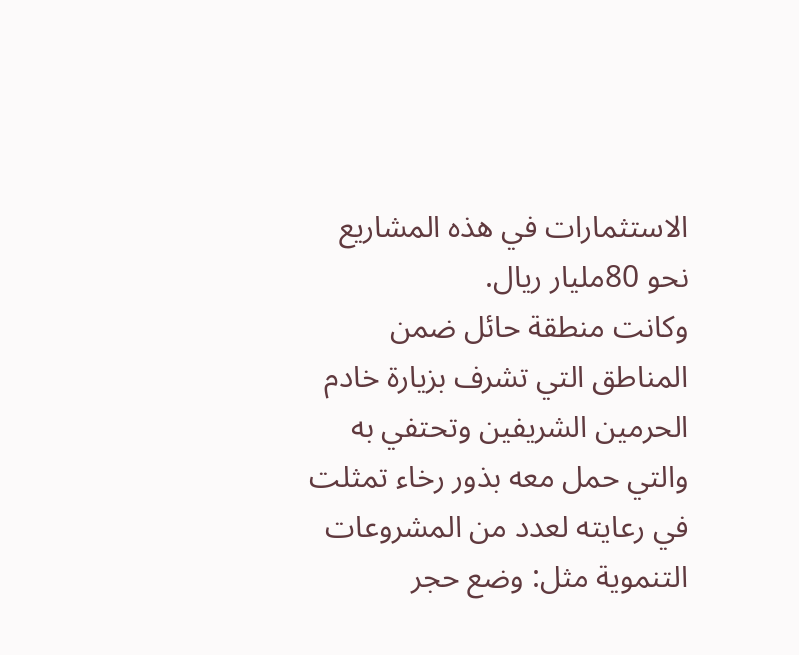الاستثمارات في هذه المشاريع نحو 80مليار ريال.
وكانت منطقة حائل ضمن المناطق التي تشرف بزيارة خادم الحرمين الشريفين وتحتفي به والتي حمل معه بذور رخاء تمثلت في رعايته لعدد من المشروعات التنموية مثل: وضع حجر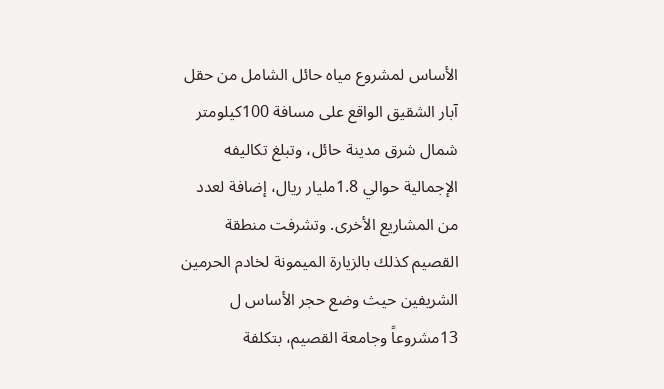الأساس لمشروع مياه حائل الشامل من حقل آبار الشقيق الواقع على مسافة 100كيلومتر شمال شرق مدينة حائل، وتبلغ تكاليفه الإجمالية حوالي 1.8مليار ريال، إضافة لعدد من المشاريع الأخرى. وتشرفت منطقة القصيم كذلك بالزيارة الميمونة لخادم الحرمين الشريفين حيث وضع حجر الأساس ل 13مشروعاً وجامعة القصيم، بتكلفة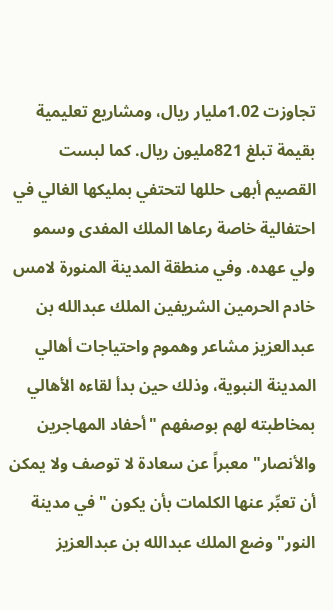تجاوزت 1.02مليار ريال، ومشاريع تعليمية بقيمة تبلغ 821مليون ريال. كما لبست القصيم أبهى حللها لتحتفي بمليكها الغالي في احتفالية خاصة رعاها الملك المفدى وسمو ولي عهده. وفي منطقة المدينة المنورة لامس خادم الحرمين الشريفين الملك عبدالله بن عبدالعزيز مشاعر وهموم واحتياجات أهالي المدينة النبوية، وذلك حين بدأ لقاءه الأهالي بمخاطبته لهم بوصفهم "أحفاد المهاجرين والأنصار" معبراً عن سعادة لا توصف ولا يمكن أن تعبِّر عنها الكلمات بأن يكون "في مدينة النور" وضع الملك عبدالله بن عبدالعزيز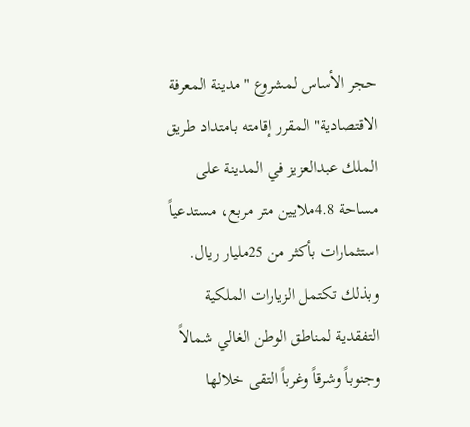حجر الأساس لمشروع "مدينة المعرفة الاقتصادية" المقرر إقامته بامتداد طريق الملك عبدالعزيز في المدينة على مساحة 4.8ملايين متر مربع، مستدعياً استثمارات بأكثر من 25مليار ريال.
وبذلك تكتمل الزيارات الملكية التفقدية لمناطق الوطن الغالي شمالاً وجنوباً وشرقاً وغرباً التقى خلالها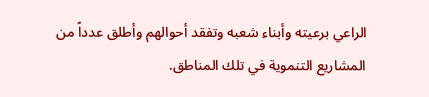الراعي برعيته وأبناء شعبه وتفقد أحوالهم وأطلق عدداً من المشاريع التنموية في تلك المناطق.